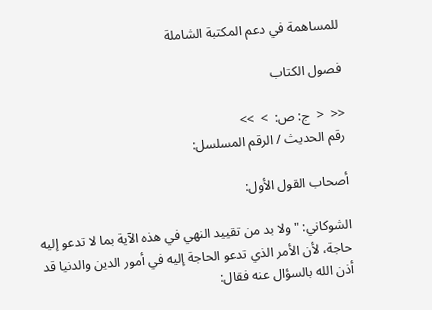للمساهمة في دعم المكتبة الشاملة

فصول الكتاب

<<  <  ج: ص:  >  >>
رقم الحديث / الرقم المسلسل:

أصحاب القول الأول:

الشوكاني: " ولا بد من تقييد النهي في هذه الآية بما لا تدعو إليه حاجة، لأن الأمر الذي تدعو الحاجة إليه في أمور الدين والدنيا قد أذن الله بالسؤال عنه فقال: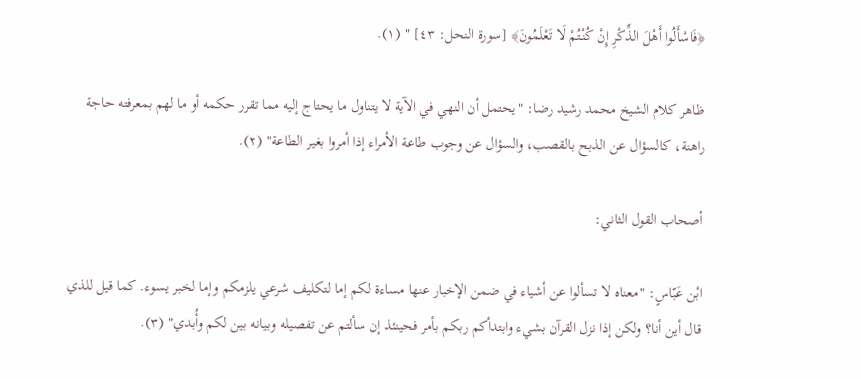﴿فَاسْأَلُوا أَهْلَ الذِّكْرِ إِنْ كُنْتُمْ لَا تَعْلَمُونَ﴾ [سورة النحل: ٤٣] " (١).

ظاهر كلام الشيخ محمد رشيد رضا: "يحتمل أن النهي في الآية لا يتناول ما يحتاج إليه مما تقرر حكمه أو ما لهم بمعرفته حاجة راهنة، كالسؤال عن الذبح بالقصب، والسؤال عن وجوب طاعة الأمراء إذا أمروا بغير الطاعة" (٢).

أصحاب القول الثاني:

ابْن عَبّاسٍ: "معناه لا تسألوا عن أشياء في ضمن الإخبار عنها مساءة لكم إما لتكليف شرعي يلزمكم وإما لخبر يسوء. كما قيل للذي قال أين أنا؟ ولكن إذا نزل القرآن بشيء وابتدأكم ربكم بأمر فحينئذ إن سألتم عن تفصيله وبيانه بين لكم وأُبدي" (٣).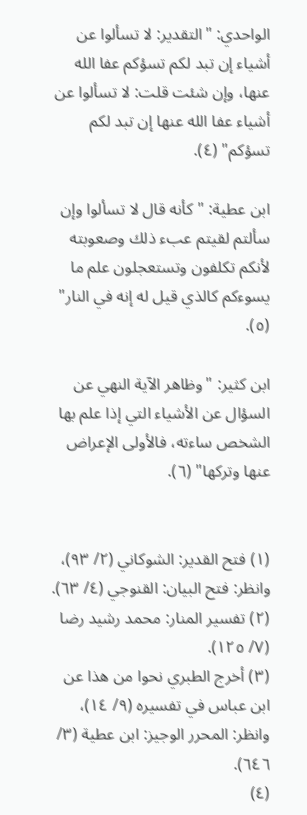الواحدي: "التقدير: لا تسألوا عن أشياء إن تبد لكم تسؤكم عفا الله عنها، وإن شئت قلت: لا تسألوا عن أشياء عفا الله عنها إن تبد لكم تسؤكم" (٤).

ابن عطية: " كأنه قال لا تسألوا وإن سألتم لقيتم عبء ذلك وصعوبته لأنكم تكلفون وتستعجلون علم ما يسوءكم كالذي قيل له إنه في النار" (٥).

ابن كثير: "وظاهر الآية النهي عن السؤال عن الأشياء التي إذا علم بها الشخص ساءته، فالأولى الإعراض عنها وتركها" (٦).


(١) فتح القدير: الشوكاني (٢/ ٩٣)، وانظر: فتح البيان: القنوجي (٤/ ٦٣).
(٢) تفسير المنار: محمد رشيد رضا (٧/ ١٢٥).
(٣) أخرج الطبري نحوا من هذا عن ابن عباس في تفسيره (٩/ ١٤)، وانظر: المحرر الوجيز: ابن عطية (٣/ ٦٤٦).
(٤)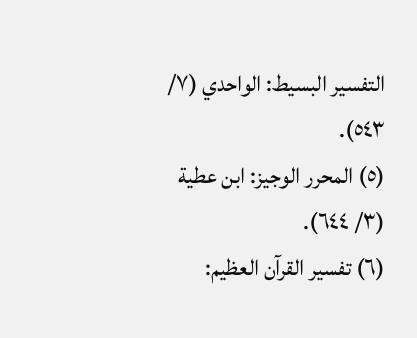التفسير البسيط: الواحدي (٧/ ٥٤٣).
(٥) المحرر الوجيز: ابن عطية (٣/ ٦٤٤).
(٦) تفسير القرآن العظيم: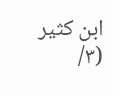ابن كثير (٣/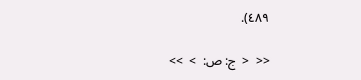٤٨٩).

<<  <  ج: ص:  >  >>